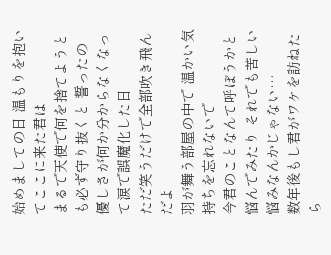始めましての日 温もりを抱いてここに来た君は
まるで天使で何を捨てようとも必ず守り抜くと 誓ったの
優しさが何か分からなくなって涙で誤魔化した日
ただ笑うだけで全部吹き飛んだよ
羽が舞う部屋の中で 温かい気持ちを忘れないで
今君のことなんて呼ぼうかと悩んでみたり それでも苦しい悩みなんかじゃない…
数年後もし君がワケを訪ねたら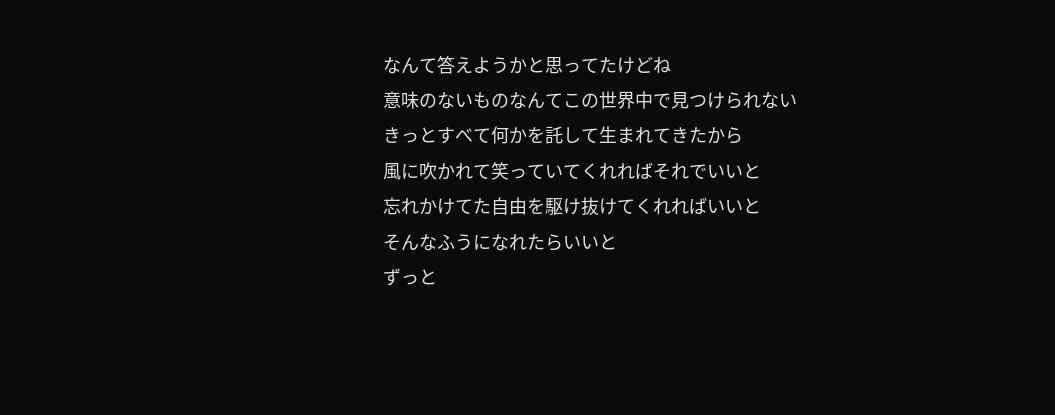なんて答えようかと思ってたけどね
意味のないものなんてこの世界中で見つけられない
きっとすべて何かを託して生まれてきたから
風に吹かれて笑っていてくれればそれでいいと
忘れかけてた自由を駆け抜けてくれればいいと
そんなふうになれたらいいと
ずっと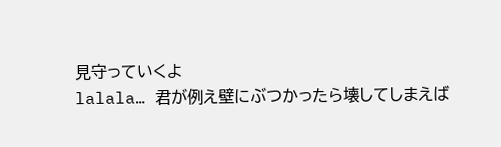見守っていくよ
lalala… 君が例え壁にぶつかったら壊してしまえば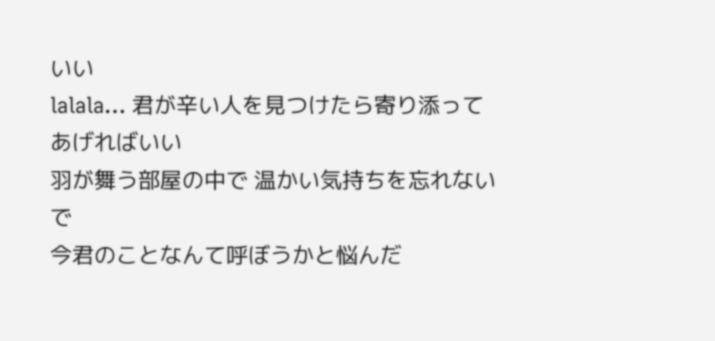いい
lalala… 君が辛い人を見つけたら寄り添ってあげればいい
羽が舞う部屋の中で 温かい気持ちを忘れないで
今君のことなんて呼ぼうかと悩んだ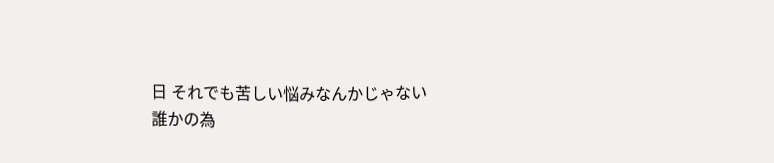日 それでも苦しい悩みなんかじゃない
誰かの為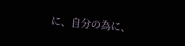に、自分の為に、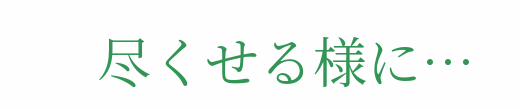尽くせる様に…